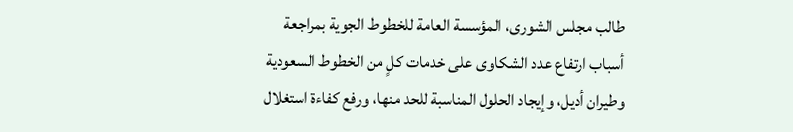طالب مجلس الشورى، المؤسسة العامة للخطوط الجوية بمراجعة أسباب ارتفاع عدد الشكاوى على خدمات كلٍ من الخطوط السعودية وطيران أديل، وإيجاد الحلول المناسبة للحد منها، ورفع كفاءة استغلال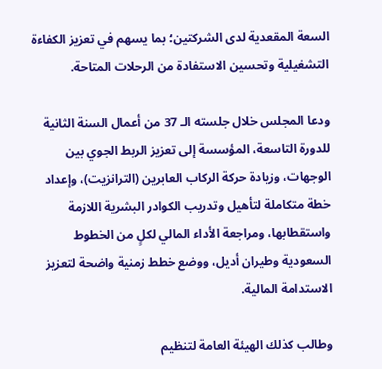السعة المقعدية لدى الشركتين؛ بما يسهم في تعزيز الكفاءة التشغيلية وتحسين الاستفادة من الرحلات المتاحة.

ودعا المجلس خلال جلسته الـ 37 من أعمال السنة الثانية للدورة التاسعة، المؤسسة إلى تعزيز الربط الجوي بين الوجهات، وزيادة حركة الركاب العابرين (الترانزيت)، وإعداد خطة متكاملة لتأهيل وتدريب الكوادر البشرية اللازمة واستقطابها، ومراجعة الأداء المالي لكلٍ من الخطوط السعودية وطيران أديل، ووضع خطط زمنية واضحة لتعزيز الاستدامة المالية.

وطالب كذلك الهيئة العامة لتنظيم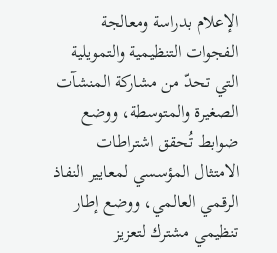الإعلام بدراسة ومعالجة الفجوات التنظيمية والتمويلية التي تحدّ من مشاركة المنشآت الصغيرة والمتوسطة، ووضع ضوابط تُحقق اشتراطات الامتثال المؤسسي لمعايير النفاذ الرقمي العالمي، ووضع إطار تنظيمي مشترك لتعزيز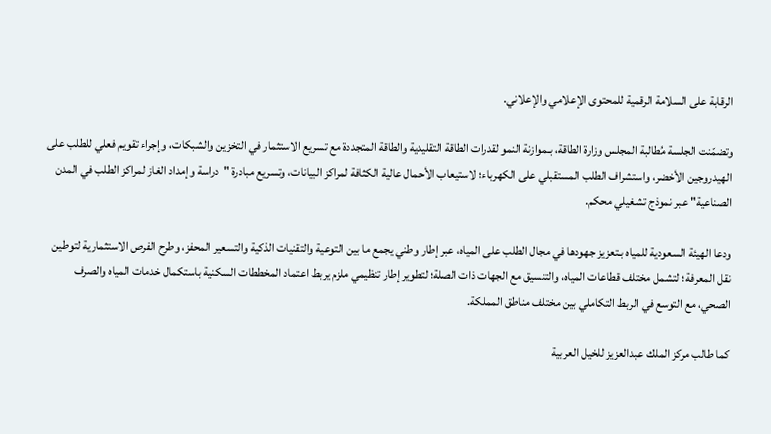الرقابة على السلامة الرقمية للمحتوى الإعلامي والإعلاني.

وتضمّنت الجلسة مُطالبة المجلس وزارة الطاقة، بـموازنة النمو لقدرات الطاقة التقليدية والطاقة المتجددة مع تسريع الاستثمار في التخزين والشبكات، وإجراء تقويم فعلي للطلب على الهيدروجين الأخضر، واستشراف الطلب المستقبلي على الكهرباء؛ لاستيعاب الأحمال عالية الكثافة لمراكز البيانات، وتسريع مبادرة "دراسة وإمداد الغاز لمراكز الطلب في المدن الصناعية" عبر نموذج تشغيلي محكم.

ودعا الهيئة السعودية للمياه بـتعزيز جهودها في مجال الطلب على المياه، عبر إطار وطني يجمع ما بين التوعية والتقنيات الذكية والتسعير المحفز، وطرح الفرص الاستثمارية لتوطين نقل المعرفة؛ لتشمل مختلف قطاعات المياه، والتنسيق مع الجهات ذات الصلة؛ لتطوير إطار تنظيمي ملزم يربط اعتماد المخططات السكنية باستكمال خدمات المياه والصرف الصحي، مع التوسع في الربط التكاملي بين مختلف مناطق المملكة.

كما طالب مركز الملك عبدالعزيز للخيل العربية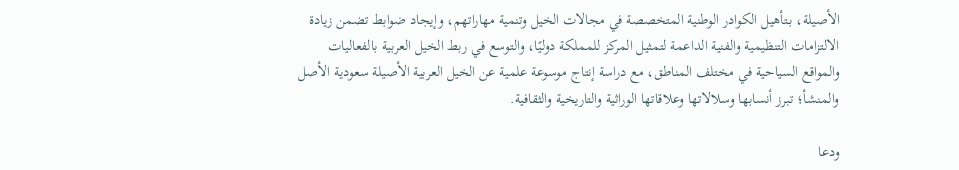الأصيلة، بـتأهيل الكوادر الوطنية المتخصصة في مجالات الخيل وتنمية مهاراتهم، وإيجاد ضوابط تضمن زيادة الالتزامات التنظيمية والفنية الداعمة لتمثيل المركز للمملكة دوليًا، والتوسع في ربط الخيل العربية بالفعاليات والمواقع السياحية في مختلف المناطق، مع دراسة إنتاج موسوعة علمية عن الخيل العربية الأصيلة سعودية الأصل والمنشأ؛ تبرز أنسابها وسلالاتها وعلاقاتها الوراثية والتاريخية والثقافية.

ودعا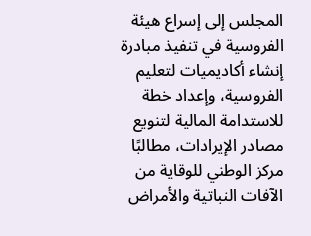المجلس إلى إسراع هيئة الفروسية في تنفيذ مبادرة إنشاء أكاديميات لتعليم الفروسية، وإعداد خطة للاستدامة المالية لتنويع مصادر الإيرادات، مطالبًا مركز الوطني للوقاية من الآفات النباتية والأمراض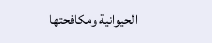الحيوانية ومكافحتها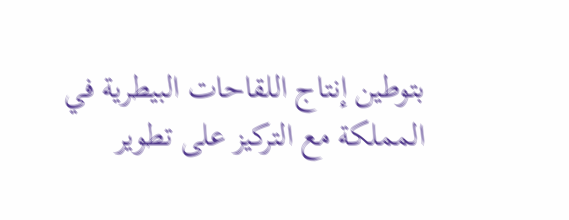بتوطين إنتاج اللقاحات البيطرية في المملكة مع التركيز على تطوير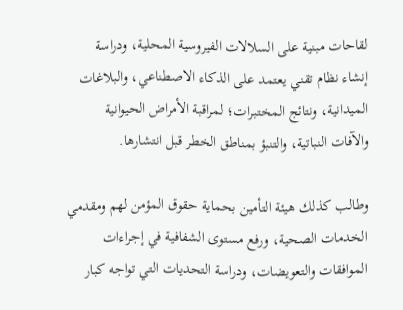لقاحات مبنية على السلالات الفيروسية المحلية، ودراسة إنشاء نظام تقني يعتمد على الذكاء الاصطناعي، والبلاغات الميدانية، ونتائج المختبرات؛ لمراقبة الأمراض الحيوانية والآفات النباتية، والتنبؤ بمناطق الخطر قبل انتشارها.

وطالب كذلك هيئة التأمين بحماية حقوق المؤمن لهم ومقدمي الخدمات الصحية، ورفع مستوى الشفافية في إجراءات الموافقات والتعويضات، ودراسة التحديات التي تواجه كبار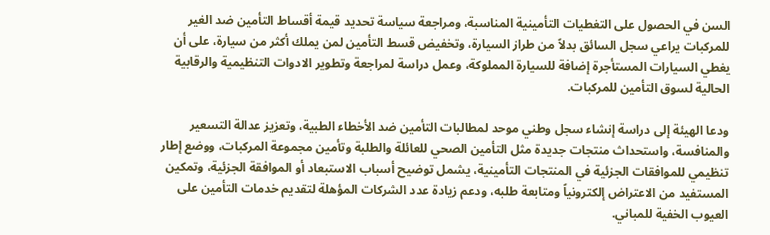السن في الحصول على التغطيات التأمينية المناسبة، ومراجعة سياسة تحديد قيمة أقساط التأمين ضد الغير للمركبات يراعي سجل السائق بدلاً من طراز السيارة، وتخفيض قسط التأمين لمن يملك أكثر من سيارة، على أن يغطي السيارات المستأجرة إضافة للسيارة المملوكة، وعمل دراسة لمراجعة وتطوير الادوات التنظيمية والرقابية الحالية لسوق التأمين للمركبات.

ودعا الهيئة إلى دراسة إنشاء سجل وطني موحد لمطالبات التأمين ضد الأخطاء الطبية، وتعزيز عدالة التسعير والمنافسة، واستحداث منتجات جديدة مثل التأمين الصحي للعائلة والطلبة وتأمين مجموعة المركبات، ووضع إطار تنظيمي للموافقات الجزئية في المنتجات التأمينية، يشمل توضيح أسباب الاستبعاد أو الموافقة الجزئية، وتمكين المستفيد من الاعتراض إلكترونياً ومتابعة طلبه، ودعم زيادة عدد الشركات المؤهلة لتقديم خدمات التأمين على العيوب الخفية للمباني.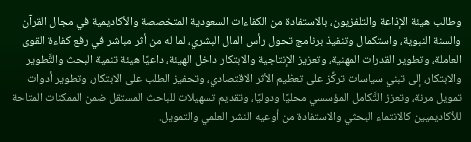وطالب هيئة الإذاعة والتلفزيون، بالاستفادة من الكفاءات السعودية المتخصصة والأكاديمية في مجال القرآن والسنة النبوية، واستكمال وتنفيذ برنامج تحول رأس المال البشري، لما له من أثر مباشر في رفع كفاءة القوى العاملة، وتطوير القدرات المهنية، وتعزيز الإنتاجية والابتكار داخل الهيئة، داعيًا هيئة تنمية البحث والتَّطوير والابتكار، إلى تبني سياسات تركِّز على تعظيم الأثر الاقتصادي، وتحفيز الطلب على الابتكار، وتطوير أدوات تمويل مرنة، وتعزز التَّكامل المؤسسي محليًا ودوليًا، وتقديم تسهيلات للباحث المستقل ضمن الممكنات المتاحة للأكاديميين كالانتماء البحثي والاستفادة من أوعيه النشر العلمي والتمويل.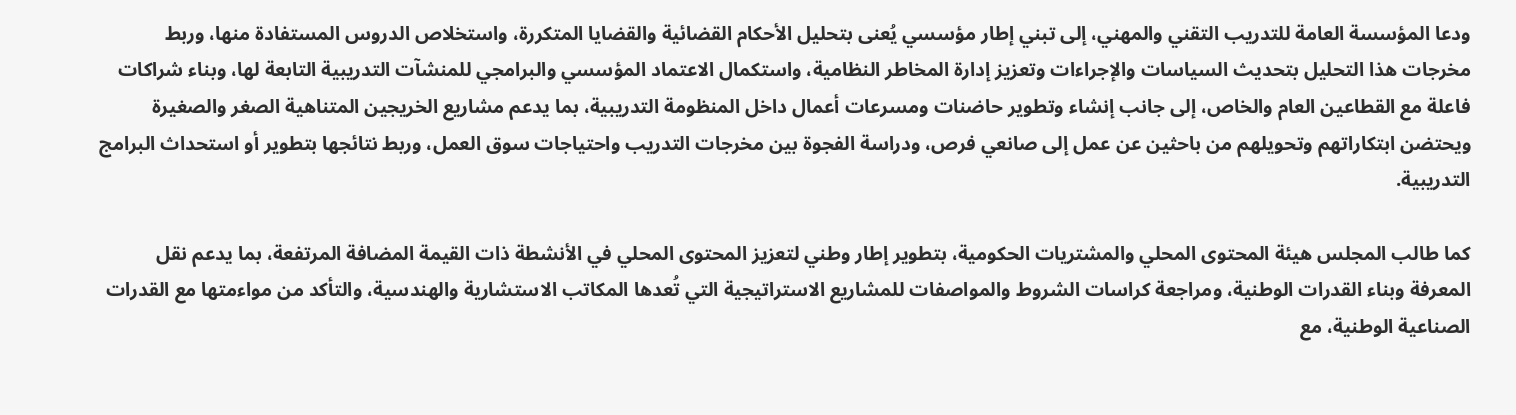ودعا المؤسسة العامة للتدريب التقني والمهني، إلى تبني إطار مؤسسي يُعنى بتحليل الأحكام القضائية والقضايا المتكررة، واستخلاص الدروس المستفادة منها، وربط مخرجات هذا التحليل بتحديث السياسات والإجراءات وتعزيز إدارة المخاطر النظامية، واستكمال الاعتماد المؤسسي والبرامجي للمنشآت التدريبية التابعة لها، وبناء شراكات فاعلة مع القطاعين العام والخاص، إلى جانب إنشاء وتطوير حاضنات ومسرعات أعمال داخل المنظومة التدريبية، بما يدعم مشاريع الخريجين المتناهية الصغر والصغيرة ويحتضن ابتكاراتهم وتحويلهم من باحثين عن عمل إلى صانعي فرص، ودراسة الفجوة بين مخرجات التدريب واحتياجات سوق العمل، وربط نتائجها بتطوير أو استحداث البرامج التدريبية.

كما طالب المجلس هيئة المحتوى المحلي والمشتريات الحكومية، بتطوير إطار وطني لتعزيز المحتوى المحلي في الأنشطة ذات القيمة المضافة المرتفعة، بما يدعم نقل المعرفة وبناء القدرات الوطنية، ومراجعة كراسات الشروط والمواصفات للمشاريع الاستراتيجية التي تُعدها المكاتب الاستشارية والهندسية، والتأكد من مواءمتها مع القدرات الصناعية الوطنية، مع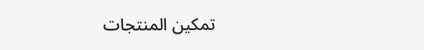تمكين المنتجات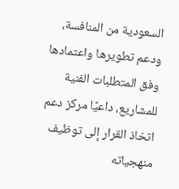السعودية من المنافسة، ودعم تطويرها واعتمادها وفق المتطلبات الفنية للمشاريع، داعيًا مركز دعم اتخاذ القرار إلى توظيف منهجياته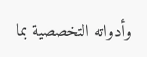وأدواته التخصصية بما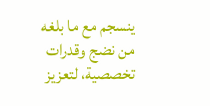ينسجم مع ما بلغه من نضج وقدرات تخصصية، لتعزيز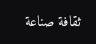ثقافة صناعة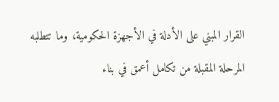القرار المبني على الأدلة في الأجهزة الحكومية، وما تتطلبه المرحلة المقبلة من تكامل أعمق في بناء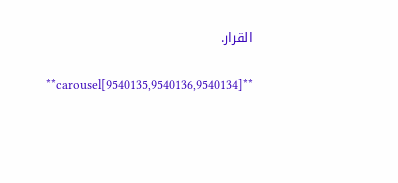القرار.

**carousel[9540135,9540136,9540134]**